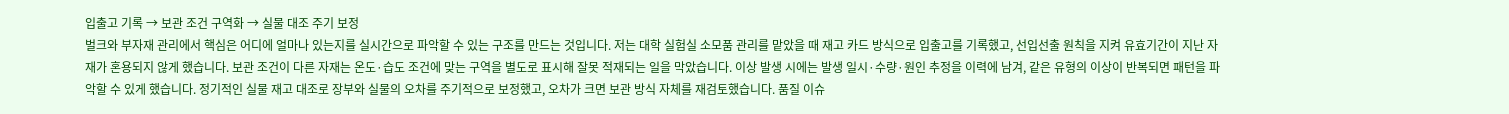입출고 기록 → 보관 조건 구역화 → 실물 대조 주기 보정
벌크와 부자재 관리에서 핵심은 어디에 얼마나 있는지를 실시간으로 파악할 수 있는 구조를 만드는 것입니다. 저는 대학 실험실 소모품 관리를 맡았을 때 재고 카드 방식으로 입출고를 기록했고, 선입선출 원칙을 지켜 유효기간이 지난 자재가 혼용되지 않게 했습니다. 보관 조건이 다른 자재는 온도·습도 조건에 맞는 구역을 별도로 표시해 잘못 적재되는 일을 막았습니다. 이상 발생 시에는 발생 일시·수량·원인 추정을 이력에 남겨, 같은 유형의 이상이 반복되면 패턴을 파악할 수 있게 했습니다. 정기적인 실물 재고 대조로 장부와 실물의 오차를 주기적으로 보정했고, 오차가 크면 보관 방식 자체를 재검토했습니다. 품질 이슈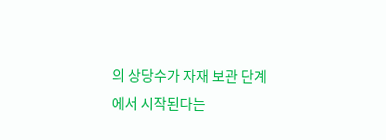의 상당수가 자재 보관 단계에서 시작된다는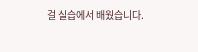걸 실습에서 배웠습니다.